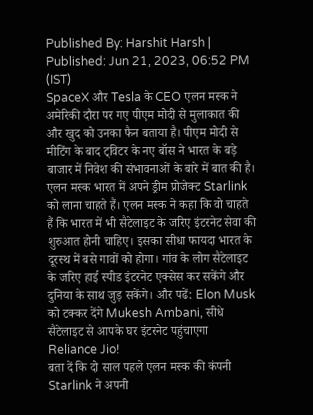Published By: Harshit Harsh | Published: Jun 21, 2023, 06:52 PM (IST)
SpaceX और Tesla के CEO एलन मस्क ने अमेरिकी दौरा पर गए पीएम मोदी से मुलाकात की और खुद को उनका फैन बताया है। पीएम मोदी से मीटिंग के बाद ट्विटर के नए बॉस ने भारत के बड़े बाजार में निवेश की संभावनाओं के बारे में बात की है। एलन मस्क भारत में अपने ड्रीम प्रोजेक्ट Starlink को लाना चाहते हैं। एलन मस्क ने कहा कि वो चाहते हैं कि भारत में भी सैटेलाइट के जरिए इंटरनेट सेवा की शुरुआत होनी चाहिए। इसका सीधा फायदा भारत के दूरस्थ में बसे गावों को होगा। गांव के लोग सैटेलाइट के जरिए हाई स्पीड इंटरनेट एक्सेस कर सकेंगे और दुनिया के साथ जुड़ सकेंगे। और पढें: Elon Musk को टक्कर देंगे Mukesh Ambani, सीधे सैटेलाइट से आपके घर इंटरनेट पहुंचाएगा Reliance Jio!
बता दें कि दो साल पहले एलन मस्क की कंपनी Starlink ने अपनी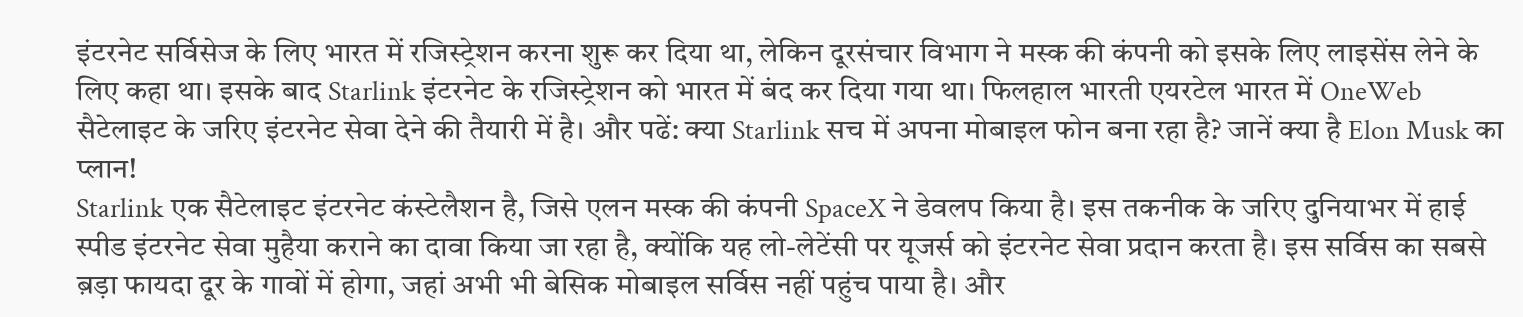इंटरनेट सर्विसेज के लिए भारत में रजिस्ट्रेशन करना शुरू कर दिया था, लेकिन दूरसंचार विभाग ने मस्क की कंपनी को इसके लिए लाइसेंस लेने के लिए कहा था। इसके बाद Starlink इंटरनेट के रजिस्ट्रेशन को भारत में बंद कर दिया गया था। फिलहाल भारती एयरटेल भारत में OneWeb सैटेलाइट के जरिए इंटरनेट सेवा देने की तैयारी में है। और पढें: क्या Starlink सच में अपना मोबाइल फोन बना रहा है? जानें क्या है Elon Musk का प्लान!
Starlink एक सैटेलाइट इंटरनेट कंस्टेलैशन है, जिसे एलन मस्क की कंपनी SpaceX ने डेवलप किया है। इस तकनीक के जरिए दुनियाभर में हाई स्पीड इंटरनेट सेवा मुहैया कराने का दावा किया जा रहा है, क्योंकि यह लो-लेटेंसी पर यूजर्स को इंटरनेट सेवा प्रदान करता है। इस सर्विस का सबसे ब़ड़ा फायदा दूर के गावों में होगा, जहां अभी भी बेसिक मोबाइल सर्विस नहीं पहुंच पाया है। और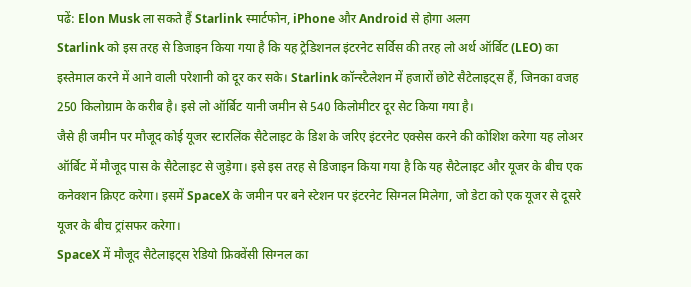पढें: Elon Musk ला सकते हैं Starlink स्मार्टफोन, iPhone और Android से होगा अलग
Starlink को इस तरह से डिजाइन किया गया है कि यह ट्रेडिशनल इंटरनेट सर्विस की तरह लो अर्थ ऑर्बिट (LEO) का इस्तेमाल करने में आने वाली परेशानी को दूर कर सके। Starlink कॉन्स्टैलेशन में हजारों छोटे सैटेलाइट्स हैं, जिनका वजह 250 किलोग्राम के करीब है। इसे लो ऑर्बिट यानी जमीन से 540 किलोमीटर दूर सेट किया गया है।
जैसे ही जमीन पर मौजूद कोई यूजर स्टारलिंक सैटेलाइट के डिश के जरिए इंटरनेट एक्सेस करने की कोशिश करेगा यह लोअर ऑर्बिट में मौजूद पास के सैटेलाइट से जुड़ेगा। इसे इस तरह से डिजाइन किया गया है कि यह सैटेलाइट और यूजर के बीच एक कनेक्शन क्रिएट करेगा। इसमें SpaceX के जमीन पर बने स्टेशन पर इंटरनेट सिग्नल मिलेगा, जो डेटा को एक यूजर से दूसरे यूजर के बीच ट्रांसफर करेगा।
SpaceX में मौजूद सैटेलाइट्स रेडियो फ्रिक्वेंसी सिग्नल का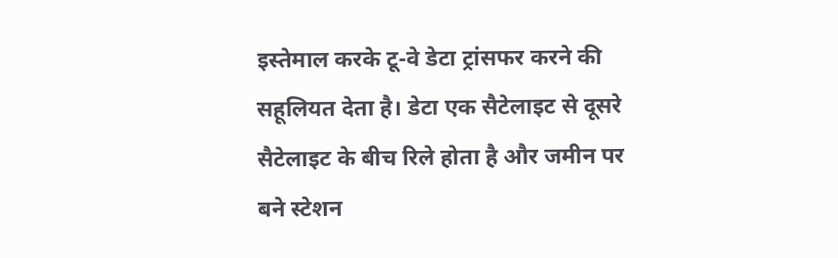इस्तेमाल करके टू-वे डेटा ट्रांसफर करने की सहूलियत देता है। डेटा एक सैटेलाइट से दूसरे सैटेलाइट के बीच रिले होता है और जमीन पर बने स्टेशन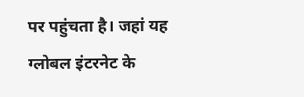पर पहुंचता है। जहां यह ग्लोबल इंटरनेट के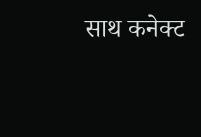साथ कनेक्ट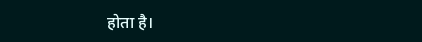होता है।